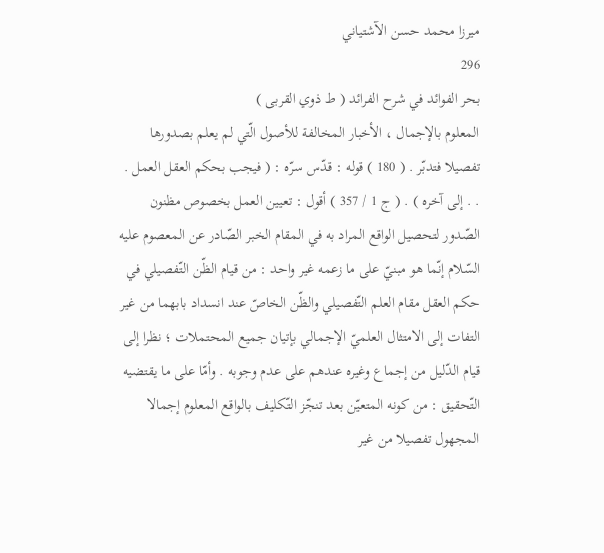ميرزا محمد حسن الآشتياني
296
بحر الفوائد في شرح الفرائد ( ط ذوي القربى )
المعلوم بالإجمال ، الأخبار المخالفة للأصول الّتي لم يعلم بصدورها تفصيلا فتدبّر . ( 180 ) قوله : قدّس سرّه : ( فيجب بحكم العقل العمل . . . إلى آخره ) . ( ج 1 / 357 ) أقول : تعيين العمل بخصوص مظنون الصّدور لتحصيل الواقع المراد به في المقام الخبر الصّادر عن المعصوم عليه السّلام إنّما هو مبنيّ على ما زعمه غير واحد : من قيام الظّن التّفصيلي في حكم العقل مقام العلم التّفصيلي والظّن الخاصّ عند انسداد بابهما من غير التفات إلى الامتثال العلميّ الإجمالي بإتيان جميع المحتملات ؛ نظرا إلى قيام الدّليل من إجماع وغيره عندهم على عدم وجوبه . وأمّا على ما يقتضيه التّحقيق : من كونه المتعيّن بعد تنجّز التّكليف بالواقع المعلوم إجمالا المجهول تفصيلا من غير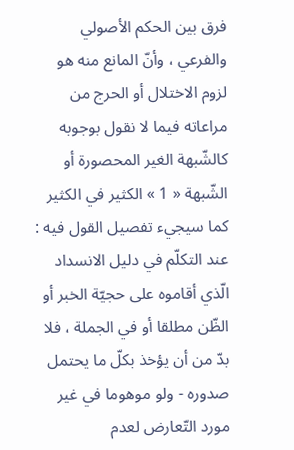فرق بين الحكم الأصولي والفرعي ، وأنّ المانع منه هو لزوم الاختلال أو الحرج من مراعاته فيما لا نقول بوجوبه كالشّبهة الغير المحصورة أو الشّبهة « 1 » الكثير في الكثير كما سيجيء تفصيل القول فيه : عند التكلّم في دليل الانسداد الّذي أقاموه على حجيّة الخبر أو الظّن مطلقا أو في الجملة ، فلا بدّ من أن يؤخذ بكلّ ما يحتمل صدوره - ولو موهوما في غير مورد التّعارض لعدم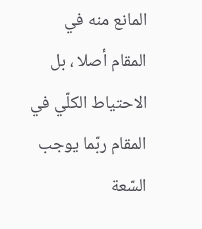المانع منه في المقام أصلا ، بل الاحتياط الكلّي في المقام ربّما يوجب السّعة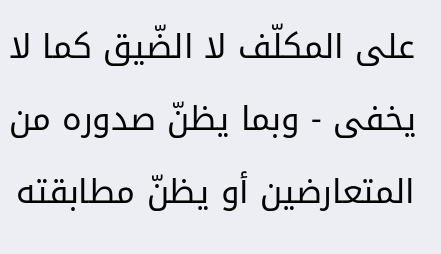على المكلّف لا الضّيق كما لا يخفى - وبما يظنّ صدوره من المتعارضين أو يظنّ مطابقته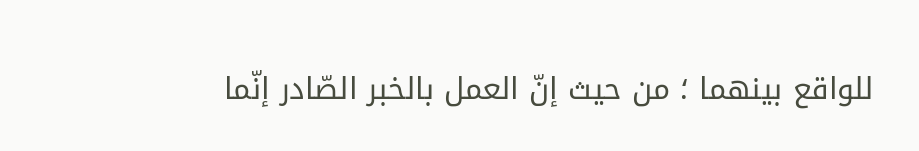للواقع بينهما ؛ من حيث إنّ العمل بالخبر الصّادر إنّما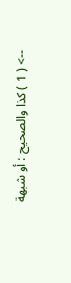--> ( 1 ) كذا والصحيح : أو شبهة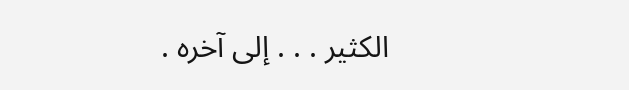الكثير . . . إلى آخره .